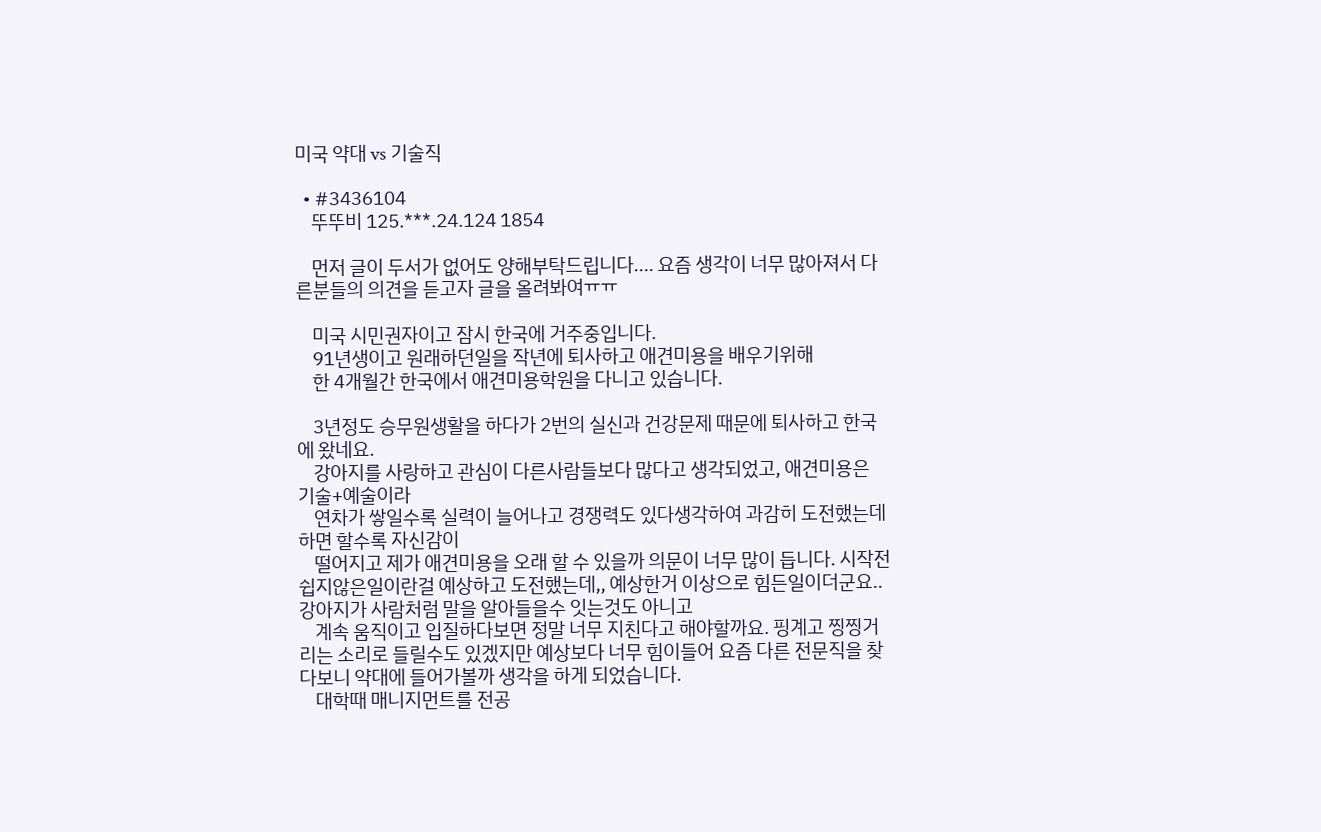미국 약대 vs 기술직

  • #3436104
    뚜뚜비 125.***.24.124 1854

    먼저 글이 두서가 없어도 양해부탁드립니다…. 요즘 생각이 너무 많아져서 다른분들의 의견을 듣고자 글을 올려봐여ㅠㅠ

    미국 시민권자이고 잠시 한국에 거주중입니다.
    91년생이고 원래하던일을 작년에 퇴사하고 애견미용을 배우기위해
    한 4개월간 한국에서 애견미용학원을 다니고 있습니다.

    3년정도 승무원생활을 하다가 2번의 실신과 건강문제 때문에 퇴사하고 한국에 왔네요.
    강아지를 사랑하고 관심이 다른사람들보다 많다고 생각되었고, 애견미용은 기술+예술이라
    연차가 쌓일수록 실력이 늘어나고 경쟁력도 있다생각하여 과감히 도전했는데 하면 할수록 자신감이
    떨어지고 제가 애견미용을 오래 할 수 있을까 의문이 너무 많이 듭니다. 시작전 쉽지않은일이란걸 예상하고 도전했는데,, 예상한거 이상으로 힘든일이더군요.. 강아지가 사람처럼 말을 알아들을수 잇는것도 아니고
    계속 움직이고 입질하다보면 정말 너무 지친다고 해야할까요. 핑계고 찡찡거리는 소리로 들릴수도 있겠지만 예상보다 너무 힘이들어 요즘 다른 전문직을 찾다보니 약대에 들어가볼까 생각을 하게 되었습니다.
    대학때 매니지먼트를 전공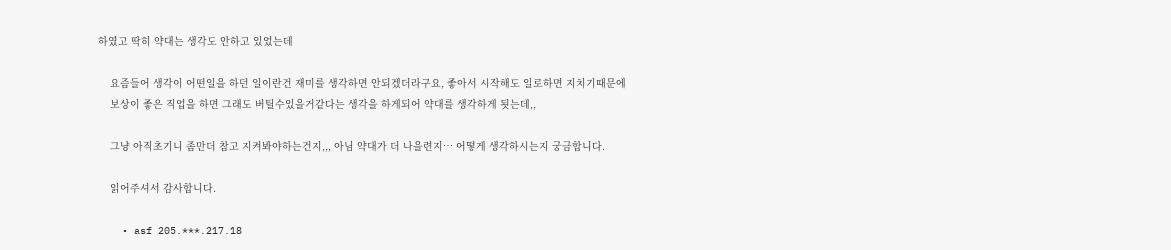하였고 딱히 약대는 생각도 안하고 있었는데

    요즘들어 생각이 어떤일을 하던 일이란건 재미를 생각하면 안되겠더라구요, 좋아서 시작해도 일로하면 지치기때문에
    보상이 좋은 직업을 하면 그래도 버틸수있을거같다는 생각을 하게되어 약대를 생각하게 됫는데,,

    그냥 아직초기니 좀만더 참고 지켜봐야하는건지,,, 아님 약대가 더 나을련지… 어떻게 생각하시는지 궁금합니다.

    읽어주셔서 감사합니다.

    • asf 205.***.217.18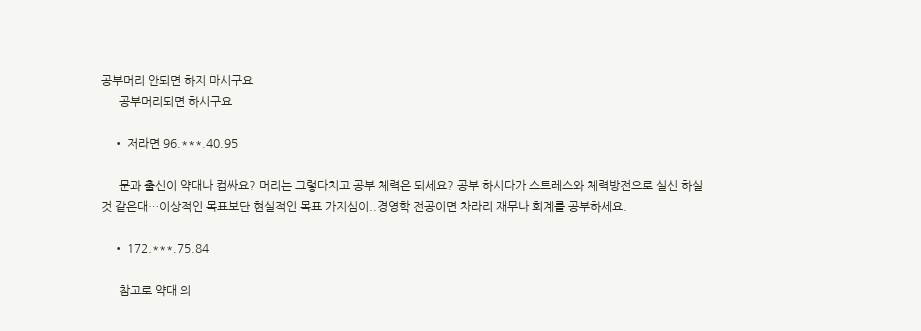공부머리 안되면 하지 마시구요
      공부머리되면 하시구요

    • 저라면 96.***.40.95

      문과 출신이 약대나 컴싸요? 머리는 그렇다치고 공부 체력은 되세요? 공부 하시다가 스트레스와 체력방전으로 실신 하실것 같은대…이상적인 목표보단 현실적인 목표 가지심이..경영학 전공이면 차라리 재무나 회계를 공부하세요.

    • 172.***.75.84

      참고로 약대 의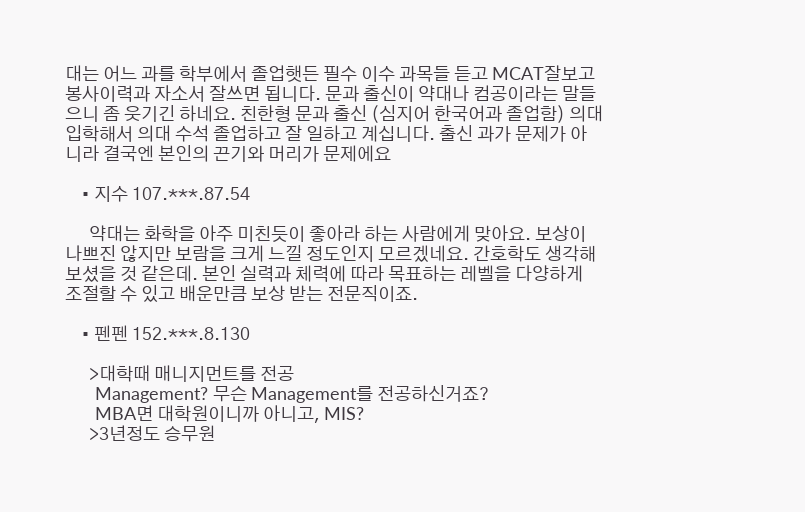대는 어느 과를 학부에서 졸업햇든 필수 이수 과목들 듣고 MCAT잘보고 봉사이력과 자소서 잘쓰면 됩니다. 문과 출신이 약대나 컴공이라는 말들으니 좀 웃기긴 하네요. 친한형 문과 출신 (심지어 한국어과 졸업함) 의대 입학해서 의대 수석 졸업하고 잘 일하고 계십니다. 출신 과가 문제가 아니라 결국엔 본인의 끈기와 머리가 문제에요

    • 지수 107.***.87.54

      약대는 화학을 아주 미친듯이 좋아라 하는 사람에게 맞아요. 보상이 나쁘진 않지만 보람을 크게 느낄 정도인지 모르겠네요. 간호학도 생각해 보셨을 것 같은데. 본인 실력과 체력에 따라 목표하는 레벨을 다양하게 조절할 수 있고 배운만큼 보상 받는 전문직이죠.

    • 펜펜 152.***.8.130

      >대학때 매니지먼트를 전공
      Management? 무슨 Management를 전공하신거죠?
      MBA면 대학원이니까 아니고, MIS?
      >3년정도 승무원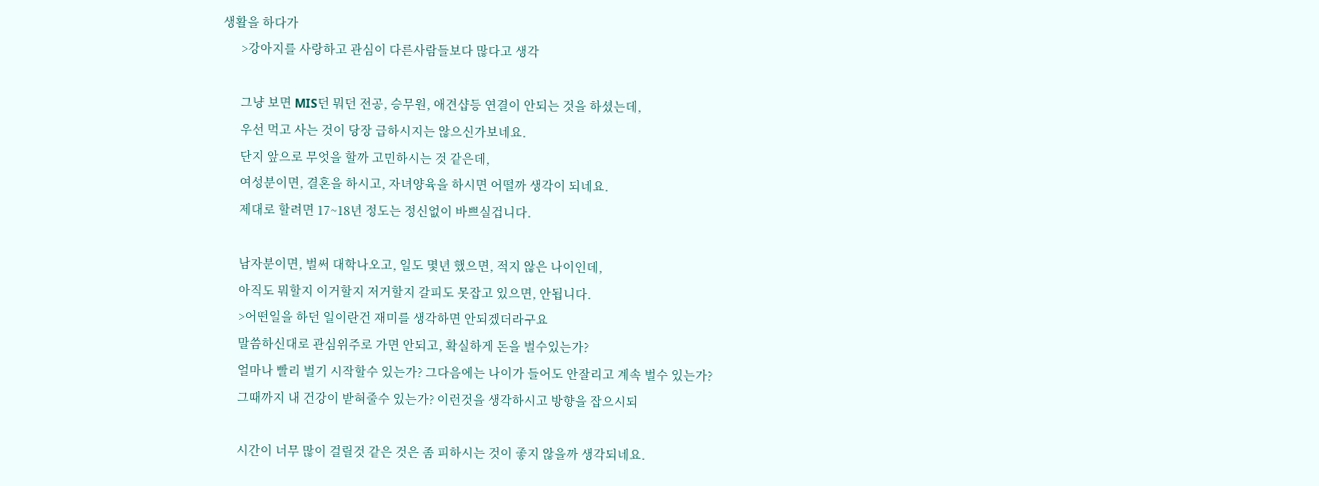생활을 하다가
      >강아지를 사랑하고 관심이 다른사람들보다 많다고 생각

      그냥 보면 MIS던 뭐던 전공, 승무원, 애견샵등 연결이 안되는 것을 하셨는데,
      우선 먹고 사는 것이 당장 급하시지는 않으신가보네요.
      단지 앞으로 무엇을 할까 고민하시는 것 같은데,
      여성분이면, 결혼을 하시고, 자녀양육을 하시면 어떨까 생각이 되네요.
      제대로 할려면 17~18년 정도는 정신없이 바쁘실겁니다.

      남자분이면, 벌써 대학나오고, 일도 몇년 했으면, 적지 않은 나이인데,
      아직도 뭐할지 이거할지 저거할지 갈피도 못잡고 있으면, 안됩니다.
      >어떤일을 하던 일이란건 재미를 생각하면 안되겠더라구요
      말씀하신대로 관심위주로 가면 안되고, 확실하게 돈을 벌수있는가?
      얼마나 빨리 벌기 시작할수 있는가? 그다음에는 나이가 들어도 안잘리고 계속 벌수 있는가?
      그때까지 내 건강이 받혀줄수 있는가? 이런것을 생각하시고 방향을 잡으시되

      시간이 너무 많이 걸릴것 같은 것은 좀 피하시는 것이 좋지 않을까 생각되네요.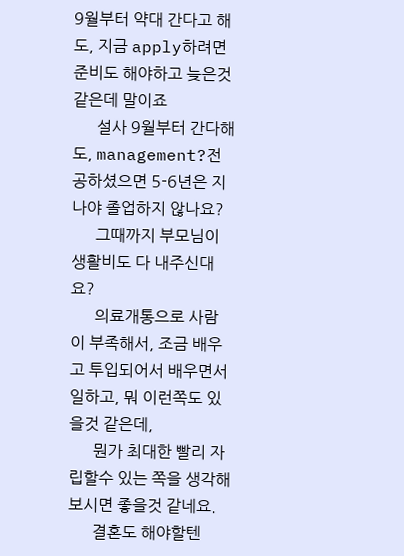9월부터 약대 간다고 해도, 지금 apply하려면 준비도 해야하고 늦은것 같은데 말이죠
      설사 9월부터 간다해도, management?전공하셨으면 5-6년은 지나야 졸업하지 않나요?
      그때까지 부모님이 생활비도 다 내주신대요?
      의료개통으로 사람이 부족해서, 조금 배우고 투입되어서 배우면서 일하고, 뭐 이런쪽도 있을것 같은데,
      뭔가 최대한 빨리 자립할수 있는 쪽을 생각해보시면 좋을것 같네요.
      결혼도 해야할텐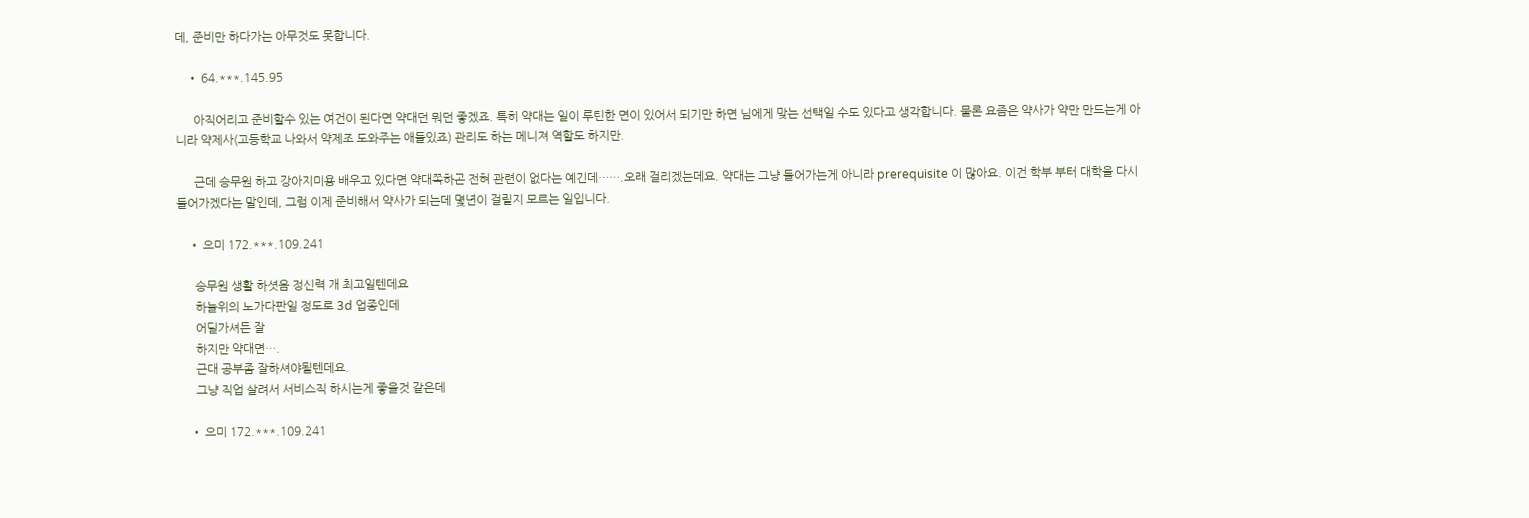데, 준비만 하다가는 아무것도 못합니다.

    • 64.***.145.95

      아직어리고 준비할수 있는 여건이 된다면 약대던 뭐던 좋겠죠. 특히 약대는 일이 루틴한 면이 있어서 되기만 하면 님에게 맞는 선택일 수도 있다고 생각합니다. 물론 요즘은 약사가 약만 만드는게 아니라 약제사(고등학교 나와서 약제조 도와주는 애들있죠) 관리도 하는 메니져 역할도 하지만.

      근데 승무원 하고 강아지미용 배우고 있다면 약대쪽하곤 전혀 관련이 없다는 예긴데…….오래 걸리겠는데요. 약대는 그냥 들어가는게 아니라 prerequisite 이 많아요. 이건 학부 부터 대학을 다시 들어가겠다는 말인데, 그럼 이제 준비해서 약사가 되는데 몇년이 걸릴지 모르는 일입니다.

    • 으미 172.***.109.241

      승무원 생활 하셧음 정신력 개 최고일텐데요
      하늘위의 노가다판일 정도로 3d 업종인데
      어딜가셔든 잘
      하지만 약대면….
      근대 공부좀 잘하셔야될텐데요.
      그냥 직업 살려서 서비스직 하시는게 좋을것 같은데

    • 으미 172.***.109.241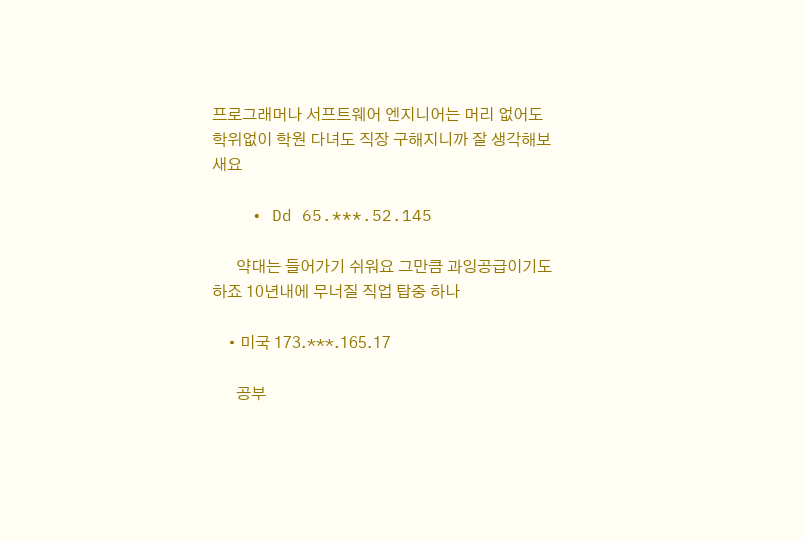프로그래머나 서프트웨어 엔지니어는 머리 없어도 학위없이 학원 다녀도 직장 구해지니까 잘 생각해보새요

    • Dd 65.***.52.145

      약대는 들어가기 쉬워요 그만큼 과잉공급이기도 하죠 10년내에 무너질 직업 탑중 하나

    • 미국 173.***.165.17

      공부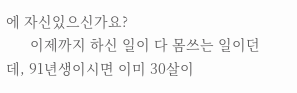에 자신있으신가요?
      이제까지 하신 일이 다 몸쓰는 일이던데, 91년생이시면 이미 30살이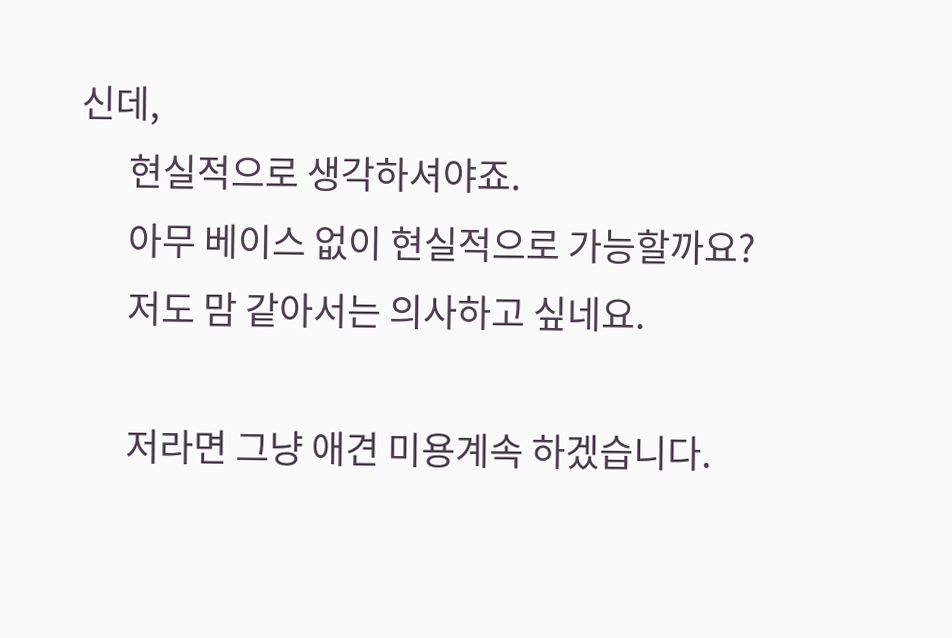신데,
      현실적으로 생각하셔야죠.
      아무 베이스 없이 현실적으로 가능할까요?
      저도 맘 같아서는 의사하고 싶네요.

      저라면 그냥 애견 미용계속 하겠습니다.